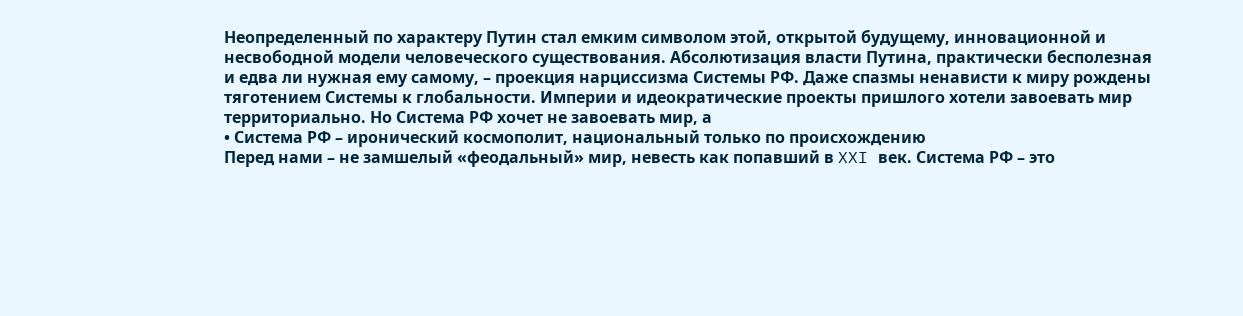Неопределенный по характеру Путин стал емким символом этой, открытой будущему, инновационной и несвободной модели человеческого существования. Абсолютизация власти Путина, практически бесполезная и едва ли нужная ему самому, – проекция нарциссизма Системы РФ. Даже спазмы ненависти к миру рождены тяготением Системы к глобальности. Империи и идеократические проекты пришлого хотели завоевать мир территориально. Но Система РФ хочет не завоевать мир, а
• Система РФ – иронический космополит, национальный только по происхождению
Перед нами – не замшелый «феодальный» мир, невесть как попавший в XXI век. Система РФ – это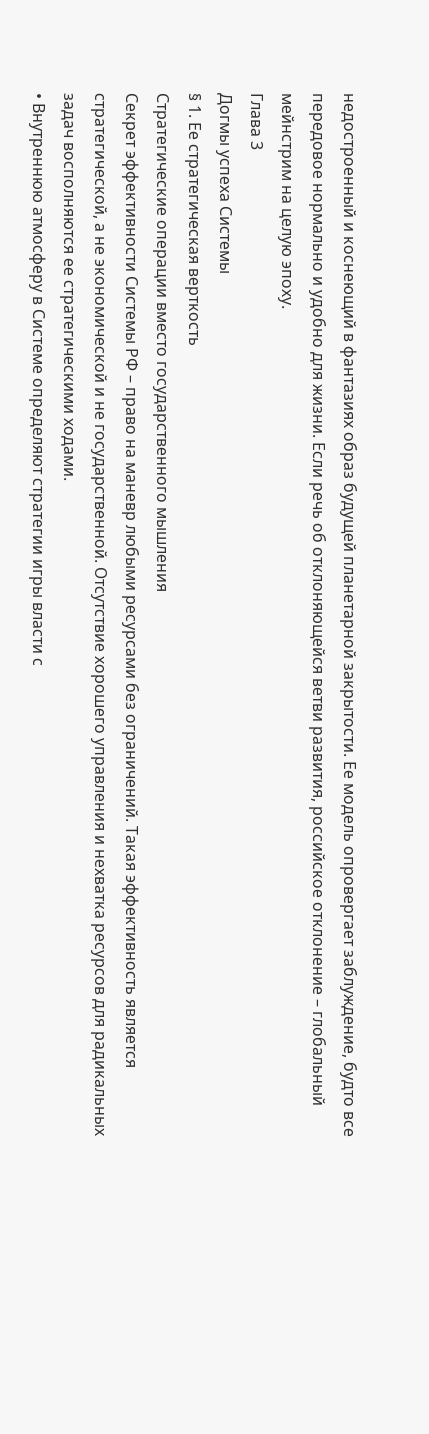недостроенный и коснеющий в фантазиях образ будущей планетарной закрытости. Ее модель опровергает заблуждение, будто все передовое нормально и удобно для жизни. Если речь об отклоняющейся ветви развития, российское отклонение – глобальный мейнстрим на целую эпоху.
Глава 3
Догмы успеха Системы
§ 1. Ее стратегическая верткость
Стратегические операции вместо государственного мышления
Секрет эффективности Системы РФ – право на маневр любыми ресурсами без ограничений. Такая эффективность является стратегической, а не экономической и не государственной. Отсутствие хорошего управления и нехватка ресурсов для радикальных задач восполняются ее стратегическими ходами.
• Внутреннюю атмосферу в Системе определяют стратегии игры власти с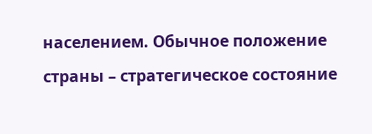населением. Обычное положение страны – стратегическое состояние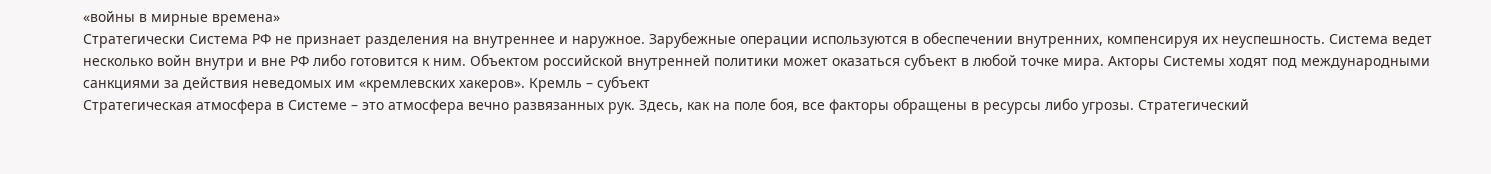«войны в мирные времена»
Стратегически Система РФ не признает разделения на внутреннее и наружное. Зарубежные операции используются в обеспечении внутренних, компенсируя их неуспешность. Система ведет несколько войн внутри и вне РФ либо готовится к ним. Объектом российской внутренней политики может оказаться субъект в любой точке мира. Акторы Системы ходят под международными санкциями за действия неведомых им «кремлевских хакеров». Кремль – субъект
Стратегическая атмосфера в Системе – это атмосфера вечно развязанных рук. Здесь, как на поле боя, все факторы обращены в ресурсы либо угрозы. Стратегический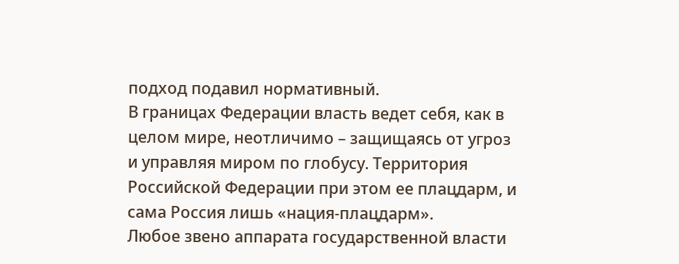подход подавил нормативный.
В границах Федерации власть ведет себя, как в целом мире, неотличимо – защищаясь от угроз и управляя миром по глобусу. Территория Российской Федерации при этом ее плацдарм, и сама Россия лишь «нация-плацдарм».
Любое звено аппарата государственной власти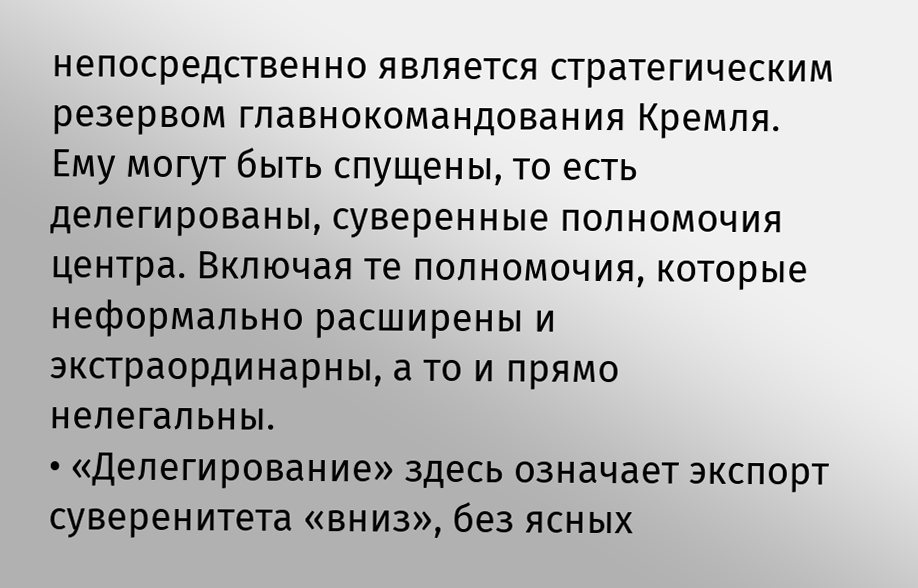непосредственно является стратегическим резервом главнокомандования Кремля. Ему могут быть спущены, то есть делегированы, суверенные полномочия центра. Включая те полномочия, которые неформально расширены и экстраординарны, а то и прямо нелегальны.
• «Делегирование» здесь означает экспорт суверенитета «вниз», без ясных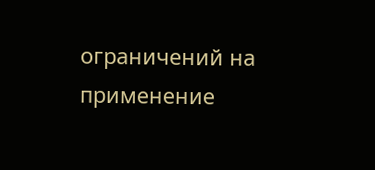ограничений на применение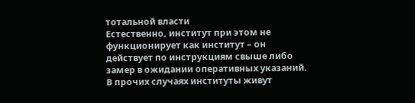тотальной власти
Естественно, институт при этом не функционирует как институт – он действует по инструкциям свыше либо замер в ожидании оперативных указаний. В прочих случаях институты живут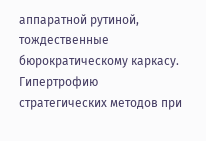аппаратной рутиной, тождественные бюрократическому каркасу.
Гипертрофию стратегических методов при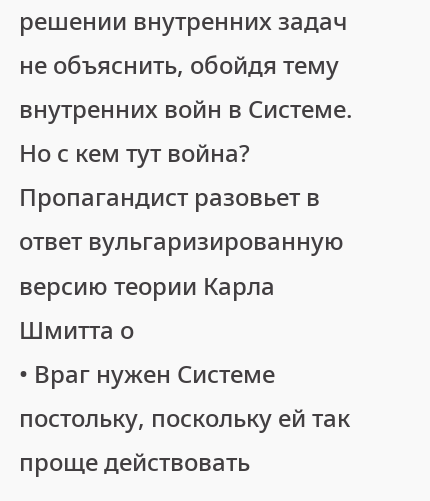решении внутренних задач не объяснить, обойдя тему внутренних войн в Системе. Но с кем тут война? Пропагандист разовьет в ответ вульгаризированную версию теории Карла Шмитта о
• Враг нужен Системе постольку, поскольку ей так проще действовать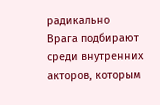радикально
Врага подбирают среди внутренних акторов, которым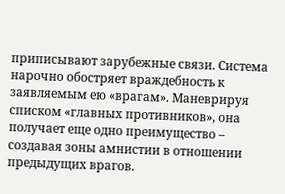приписывают зарубежные связи. Система нарочно обостряет враждебность к заявляемым ею «врагам». Маневрируя списком «главных противников», она получает еще одно преимущество – создавая зоны амнистии в отношении предыдущих врагов.